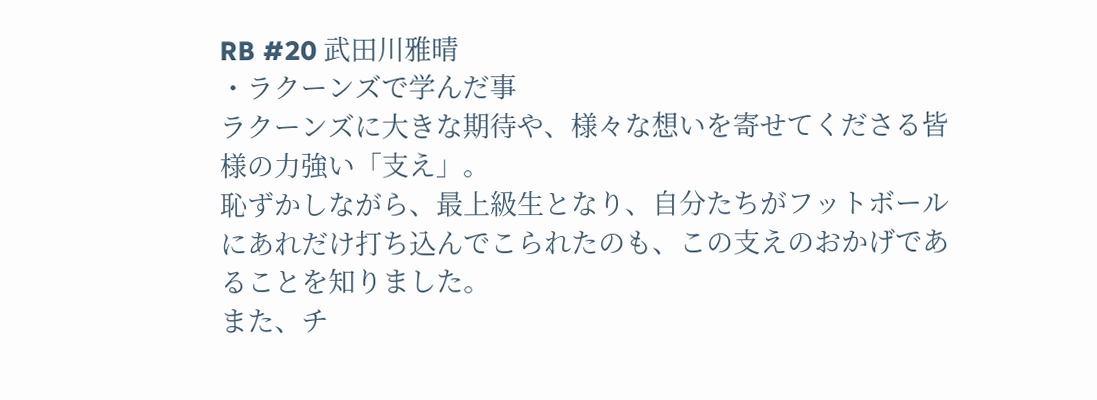RB #20 武田川雅晴
・ラクーンズで学んだ事
ラクーンズに大きな期待や、様々な想いを寄せてくださる皆様の力強い「支え」。
恥ずかしながら、最上級生となり、自分たちがフットボールにあれだけ打ち込んでこられたのも、この支えのおかげであることを知りました。
また、チ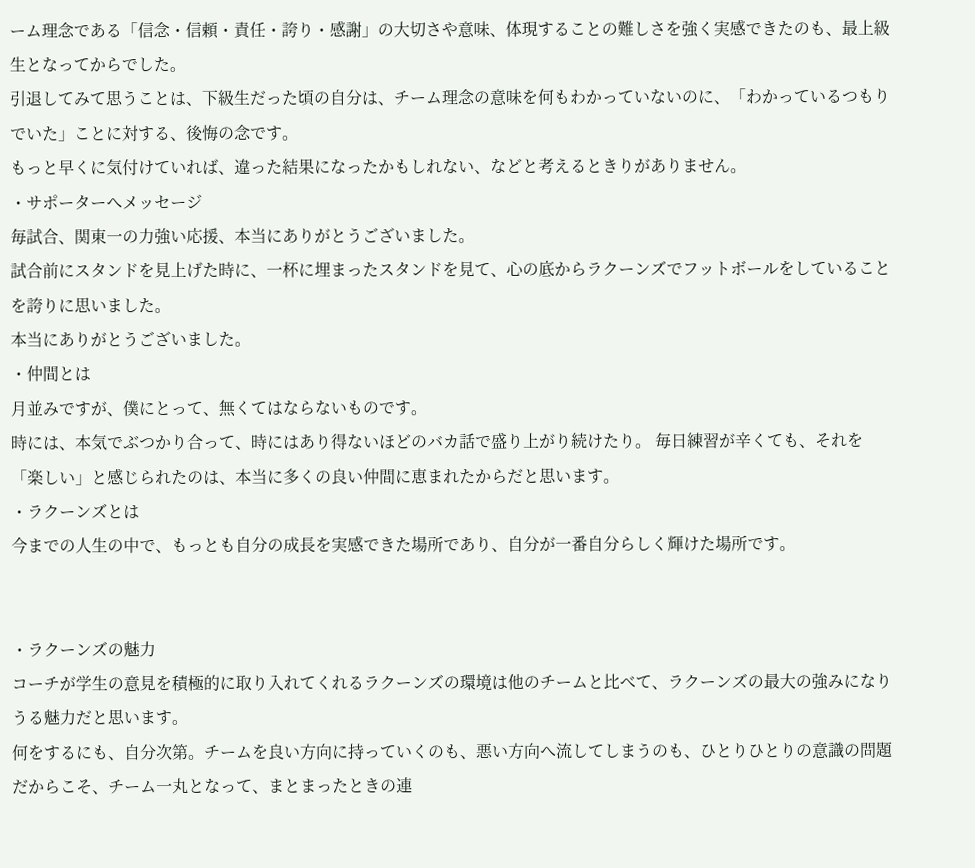ーム理念である「信念・信頼・責任・誇り・感謝」の大切さや意味、体現することの難しさを強く実感できたのも、最上級生となってからでした。
引退してみて思うことは、下級生だった頃の自分は、チーム理念の意味を何もわかっていないのに、「わかっているつもりでいた」ことに対する、後悔の念です。
もっと早くに気付けていれば、違った結果になったかもしれない、などと考えるときりがありません。
・サポーターへメッセージ
毎試合、関東一の力強い応援、本当にありがとうございました。
試合前にスタンドを見上げた時に、一杯に埋まったスタンドを見て、心の底からラクーンズでフットボールをしていることを誇りに思いました。
本当にありがとうございました。
・仲間とは
月並みですが、僕にとって、無くてはならないものです。
時には、本気でぶつかり合って、時にはあり得ないほどのバカ話で盛り上がり続けたり。 毎日練習が辛くても、それを「楽しい」と感じられたのは、本当に多くの良い仲間に恵まれたからだと思います。
・ラクーンズとは
今までの人生の中で、もっとも自分の成長を実感できた場所であり、自分が一番自分らしく輝けた場所です。


・ラクーンズの魅力
コーチが学生の意見を積極的に取り入れてくれるラクーンズの環境は他のチームと比べて、ラクーンズの最大の強みになりうる魅力だと思います。
何をするにも、自分次第。チームを良い方向に持っていくのも、悪い方向へ流してしまうのも、ひとりひとりの意識の問題だからこそ、チーム一丸となって、まとまったときの連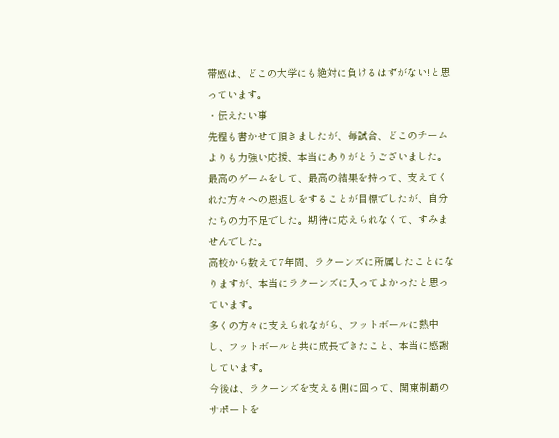帯感は、どこの大学にも絶対に負けるはずがない!と思っています。
・伝えたい事
先程も書かせて頂きましたが、毎試合、どこのチームよりも力強い応援、本当にありがとうございました。
最高のゲームをして、最高の結果を持って、支えてくれた方々への恩返しをすることが目標でしたが、自分たちの力不足でした。期待に応えられなくて、すみませんでした。
高校から数えて7年間、ラクーンズに所属したことになりますが、本当にラクーンズに入ってよかったと思っています。
多くの方々に支えられながら、フットボールに熱中し、フットボールと共に成長できたこと、本当に感謝しています。
今後は、ラクーンズを支える側に回って、関東制覇のサポートを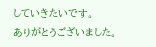していきたいです。
ありがとうございました。